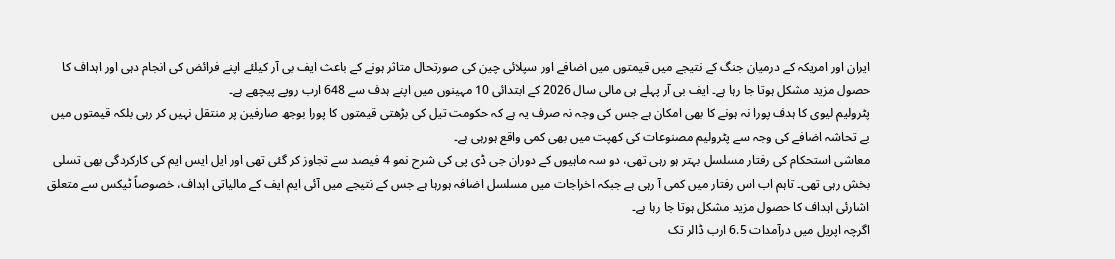ایران اور امریکہ کے درمیان جنگ کے نتیجے میں قیمتوں میں اضافے اور سپلائی چین کی صورتحال متاثر ہونے کے باعث ایف بی آر کیلئے اپنے فرائض کی انجام دہی اور اہداف کا حصول مزید مشکل ہوتا جا رہا ہے۔ ایف بی آر پہلے ہی مالی سال 2026 کے ابتدائی 10 مہینوں میں اپنے ہدف سے 648 ارب روپے پیچھے ہے۔
پٹرولیم لیوی کا ہدف پورا نہ ہونے کا بھی امکان ہے جس کی وجہ نہ صرف یہ ہے کہ حکومت تیل کی بڑھتی قیمتوں کا پورا بوجھ صارفین پر منتقل نہیں کر رہی بلکہ قیمتوں میں بے تحاشہ اضافے کی وجہ سے پٹرولیم مصنوعات کی کھپت میں بھی کمی واقع ہورہی ہے۔
معاشی استحکام کی رفتار مسلسل بہتر ہو رہی تھی، دو سہ ماہیوں کے دوران جی ڈی پی کی شرح نمو 4 فیصد سے تجاوز کر گئی تھی اور ایل ایس ایم کی کارکردگی بھی تسلی بخش رہی تھی۔ تاہم اب اس رفتار میں کمی آ رہی ہے جبکہ اخراجات میں مسلسل اضافہ ہورہا ہے جس کے نتیجے میں آئی ایم ایف کے مالیاتی اہداف، خصوصاً ٹیکس سے متعلق اشارئی اہداف کا حصول مزید مشکل ہوتا جا رہا ہے۔
اگرچہ اپریل میں درآمدات 6.5 ارب ڈالر تک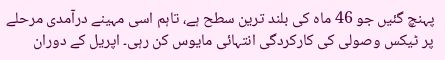پہنچ گئیں جو 46 ماہ کی بلند ترین سطح ہے، تاہم اسی مہینے درآمدی مرحلے پر ٹیکس وصولی کی کارکردگی انتہائی مایوس کن رہی۔ اپریل کے دوران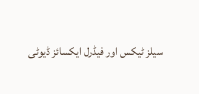سیلز ٹیکس اور فیڈرل ایکسائز ڈیوٹی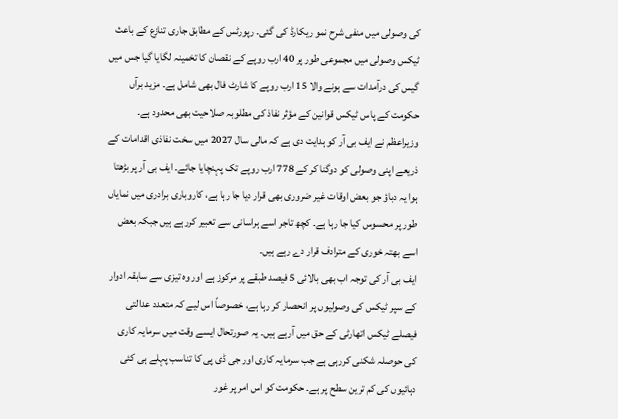کی وصولی میں منفی شرح نمو ریکارڈ کی گئی۔ رپورٹس کے مطابق جاری تنازع کے باعث ٹیکس وصولی میں مجموعی طور پر 40 ارب روپے کے نقصان کا تخمینہ لگایا گیا جس میں گیس کی درآمدات سے ہونے والا 15 ارب روپے کا شارٹ فال بھی شامل ہے۔ مزید برآں حکومت کے پاس ٹیکس قوانین کے مؤثر نفاذ کی مطلوبہ صلاحیت بھی محدود ہے۔ وزیراعظم نے ایف بی آر کو ہدایت دی ہے کہ مالی سال 2027 میں سخت نفاذی اقدامات کے ذریعے اپنی وصولی کو دوگنا کر کے 778 ارب روپے تک پہنچایا جائے۔ ایف بی آر پر بڑھتا ہوا یہ دباؤ جو بعض اوقات غیر ضروری بھی قرار دیا جا رہا ہے، کاروباری برادری میں نمایاں طور پر محسوس کیا جا رہا ہے۔ کچھ تاجر اسے ہراسانی سے تعبیر کررہے ہیں جبکہ بعض اسے بھتہ خوری کے مترادف قرار دے رہے ہیں۔
ایف بی آر کی توجہ اب بھی بالائی 5 فیصد طبقے پر مرکوز ہے اور وہ تیزی سے سابقہ ادوار کے سپر ٹیکس کی وصولیوں پر انحصار کر رہا ہے، خصوصاً اس لیے کہ متعدد عدالتی فیصلے ٹیکس اتھارٹی کے حق میں آرہے ہیں۔ یہ صورتحال ایسے وقت میں سرمایہ کاری کی حوصلہ شکنی کررہی ہے جب سرمایہ کاری اور جی ڈی پی کا تناسب پہلے ہی کئی دہائیوں کی کم ترین سطح پر ہے۔ حکومت کو اس امر پر غور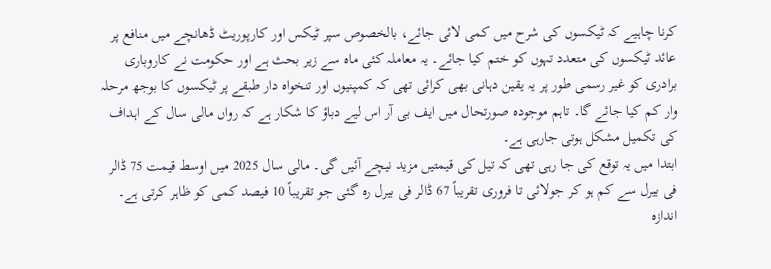کرنا چاہیے کہ ٹیکسوں کی شرح میں کمی لائی جائے، بالخصوص سپر ٹیکس اور کارپوریٹ ڈھانچے میں منافع پر عائد ٹیکسوں کی متعدد تہوں کو ختم کیا جائے۔ یہ معاملہ کئی ماہ سے زیر بحث ہے اور حکومت نے کاروباری برادری کو غیر رسمی طور پر یہ یقین دہانی بھی کرائی تھی کہ کمپنیوں اور تنخواہ دار طبقے پر ٹیکسوں کا بوجھ مرحلہ وار کم کیا جائے گا۔ تاہم موجودہ صورتحال میں ایف بی آر اس لیے دباؤ کا شکار ہے کہ رواں مالی سال کے اہداف کی تکمیل مشکل ہوتی جارہی ہے۔
ابتدا میں یہ توقع کی جا رہی تھی کہ تیل کی قیمتیں مزید نیچے آئیں گی۔ مالی سال 2025 میں اوسط قیمت 75 ڈالر فی بیرل سے کم ہو کر جولائی تا فروری تقریباً 67 ڈالر فی بیرل رہ گئی جو تقریباً 10 فیصد کمی کو ظاہر کرتی ہے۔ اندازہ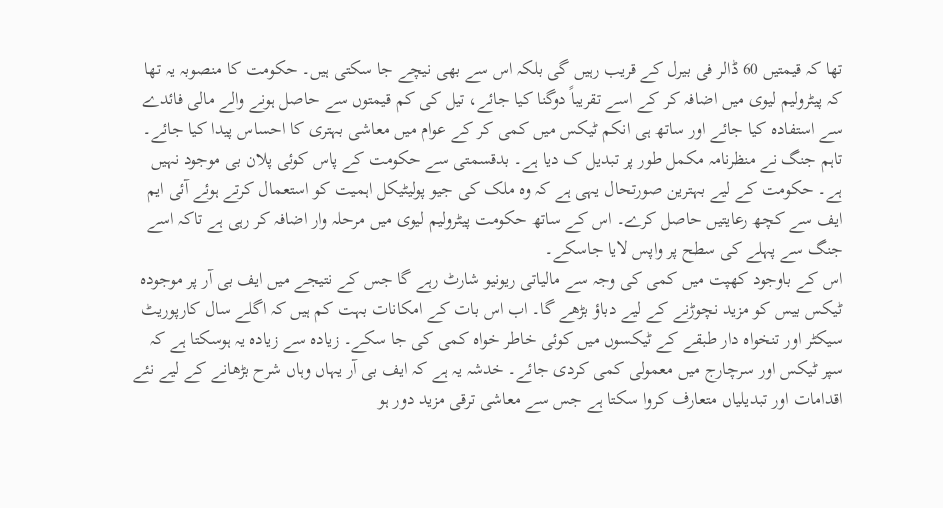تھا کہ قیمتیں 60 ڈالر فی بیرل کے قریب رہیں گی بلکہ اس سے بھی نیچے جا سکتی ہیں۔ حکومت کا منصوبہ یہ تھا کہ پیٹرولیم لیوی میں اضافہ کر کے اسے تقریباً دوگنا کیا جائے، تیل کی کم قیمتوں سے حاصل ہونے والے مالی فائدے سے استفادہ کیا جائے اور ساتھ ہی انکم ٹیکس میں کمی کر کے عوام میں معاشی بہتری کا احساس پیدا کیا جائے۔
تاہم جنگ نے منظرنامہ مکمل طور پر تبدیل ک دیا ہے۔ بدقسمتی سے حکومت کے پاس کوئی پلان بی موجود نہیں ہے۔ حکومت کے لیے بہترین صورتحال یہی ہے کہ وہ ملک کی جیو پولیٹیکل اہمیت کو استعمال کرتے ہوئے آئی ایم ایف سے کچھ رعایتیں حاصل کرے۔ اس کے ساتھ حکومت پیٹرولیم لیوی میں مرحلہ وار اضافہ کر رہی ہے تاکہ اسے جنگ سے پہلے کی سطح پر واپس لایا جاسکے۔
اس کے باوجود کھپت میں کمی کی وجہ سے مالیاتی ریونیو شارٹ رہے گا جس کے نتیجے میں ایف بی آر پر موجودہ ٹیکس بیس کو مزید نچوڑنے کے لیے دباؤ بڑھے گا۔ اب اس بات کے امکانات بہت کم ہیں کہ اگلے سال کارپوریٹ سیکٹر اور تنخواہ دار طبقے کے ٹیکسوں میں کوئی خاطر خواہ کمی کی جا سکے۔ زیادہ سے زیادہ یہ ہوسکتا ہے کہ سپر ٹیکس اور سرچارج میں معمولی کمی کردی جائے۔ خدشہ یہ ہے کہ ایف بی آر یہاں وہاں شرح بڑھانے کے لیے نئے اقدامات اور تبدیلیاں متعارف کروا سکتا ہے جس سے معاشی ترقی مزید دور ہو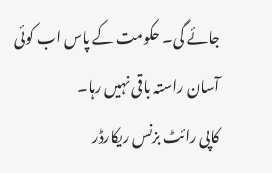جائے گی۔ حکومت کے پاس اب کوئی آسان راستہ باقی نہیں رہا۔
کاپی رائٹ بزنس ریکارڈر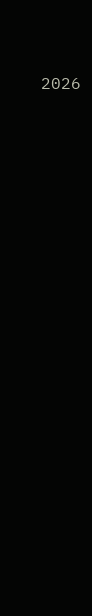2026